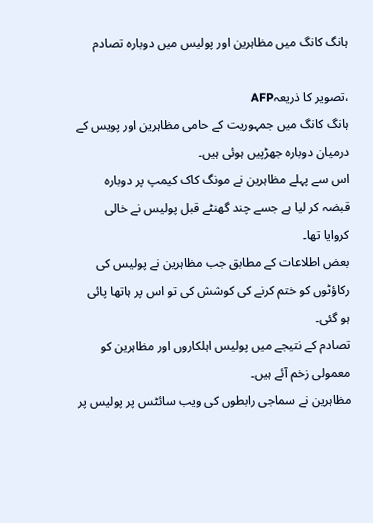ہانگ کانگ میں مظاہرین اور پولیس میں دوبارہ تصادم

،تصویر کا ذریعہAFP
ہانگ کانگ میں جمہوریت کے حامی مظاہرین اور پویس کے درمیان دوبارہ جھڑپیں ہوئی ہیں۔
اس سے پہلے مظاہرین نے مونگ کاک کیمپ پر دوبارہ قبضہ کر لیا ہے جسے چند گھنٹے قبل پولیس نے خالی کروایا تھا۔
بعض اطلاعات کے مطابق جب مظاہرین نے پولیس کی رکاؤٹوں کو ختم کرنے کی کوشش کی تو اس پر ہاتھا پائی ہو گئی۔
تصادم کے نتیجے میں پولیس اہلکاروں اور مظاہرین کو معمولی زخم آئے ہیں۔
مظاہرین نے سماجی رابطوں کی ویب سائٹس پر پولیس پر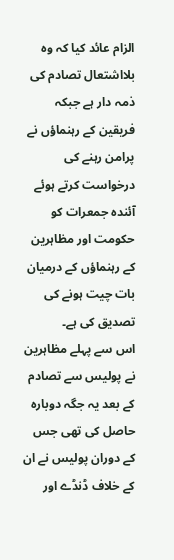الزام عائد کیا کہ وہ بلااشتعال تصادم کی ذمہ دار ہے جبکہ فریقین کے رہنماؤں نے پرامن رہنے کی درخواست کرتے ہوئے آئندہ جمعرات کو حکومت اور مظاہرین کے رہنماؤں کے درمیان بات چیت ہونے کی تصدیق کی ہے۔
اس سے پہلے مظاہرین نے پولیس سے تصادم کے بعد یہ جگہ دوبارہ حاصل کی تھی جس کے دوران پولیس نے ان کے خلاف ڈنڈے اور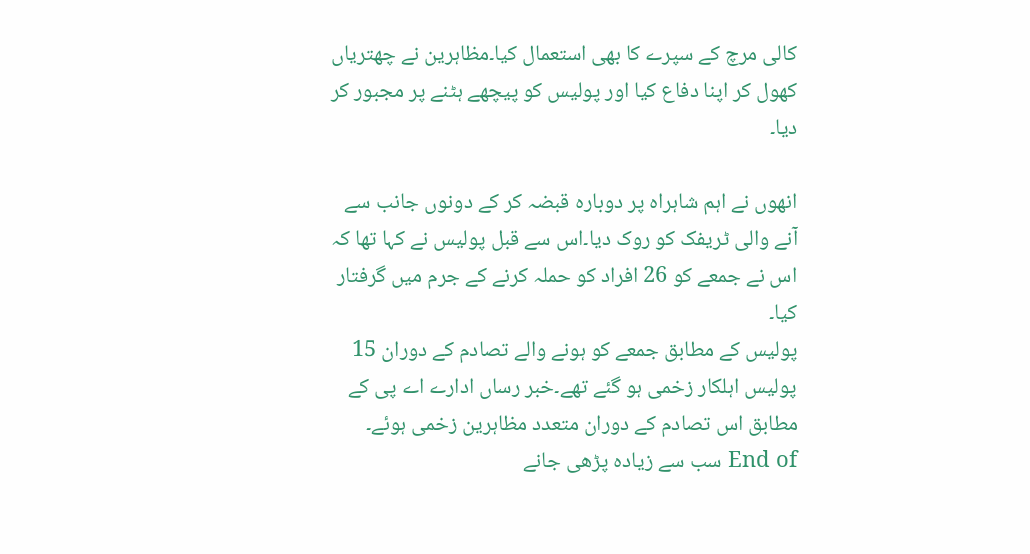کالی مرچ کے سپرے کا بھی استعمال کیا۔مظاہرین نے چھتریاں کھول کر اپنا دفاع کیا اور پولیس کو پیچھے ہٹنے پر مجبور کر دیا۔

انھوں نے اہم شاہراہ پر دوبارہ قبضہ کر کے دونوں جانب سے آنے والی ٹریفک کو روک دیا۔اس سے قبل پولیس نے کہا تھا کہ اس نے جمعے کو 26 افراد کو حملہ کرنے کے جرم میں گرفتار کیا۔
پولیس کے مطابق جمعے کو ہونے والے تصادم کے دوران 15 پولیس اہلکار زخمی ہو گئے تھے۔خبر رساں ادارے اے پی کے مطابق اس تصادم کے دوران متعدد مظاہرین زخمی ہوئے۔
End of سب سے زیادہ پڑھی جانے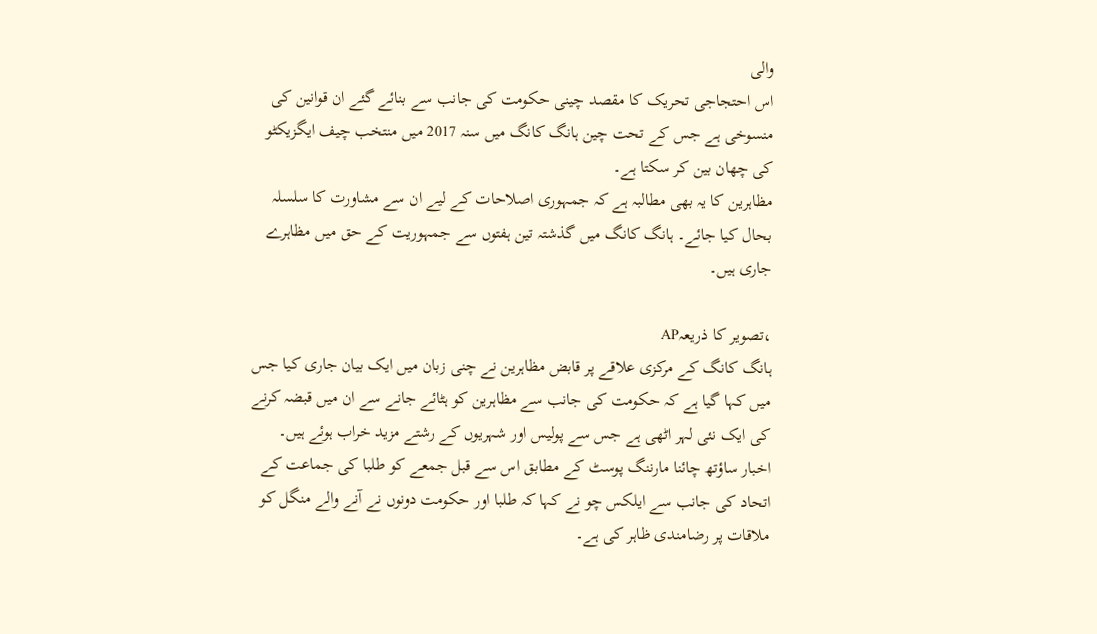والی
اس احتجاجی تحریک کا مقصد چینی حکومت کی جانب سے بنائے گئے ان قوانین کی منسوخی ہے جس کے تحت چین ہانگ کانگ میں سنہ 2017 میں منتخب چیف ایگزیکٹو کی چھان بین کر سکتا ہے۔
مظاہرین کا یہ بھی مطالبہ ہے کہ جمہوری اصلاحات کے لیے ان سے مشاورت کا سلسلہ بحال کیا جائے۔ ہانگ کانگ میں گذشتہ تین ہفتوں سے جمہوریت کے حق میں مظاہرے جاری ہیں۔

،تصویر کا ذریعہAP
ہانگ کانگ کے مرکزی علاقے پر قابض مظاہرین نے چنی زبان میں ایک بیان جاری کیا جس میں کہا گیا ہے کہ حکومت کی جانب سے مظاہرین کو ہٹائے جانے سے ان میں قبضہ کرنے کی ایک نئی لہر اٹھی ہے جس سے پولیس اور شہریوں کے رشتے مزید خراب ہوئے ہیں۔
اخبار ساؤتھ چائنا مارننگ پوسٹ کے مطابق اس سے قبل جمعے کو طلبا کی جماعت کے اتحاد کی جانب سے ایلکس چو نے کہا کہ طلبا اور حکومت دونوں نے آنے والے منگل کو ملاقات پر رضامندی ظاہر کی ہے۔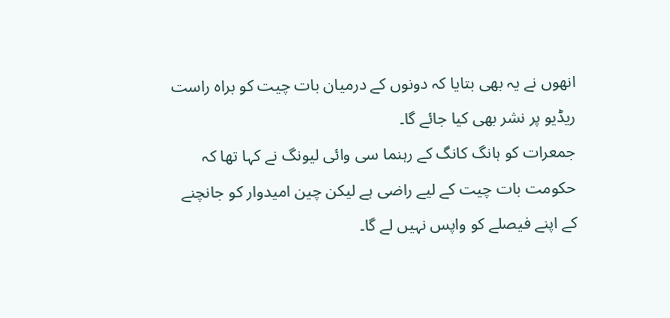انھوں نے یہ بھی بتایا کہ دونوں کے درمیان بات چیت کو براہ راست ریڈیو پر نشر بھی کیا جائے گا۔
جمعرات کو ہانگ کانگ کے رہنما سی وائی لیونگ نے کہا تھا کہ حکومت بات چیت کے لیے راضی ہے لیکن چین امیدوار کو جانچنے کے اپنے فیصلے کو واپس نہیں لے گا۔